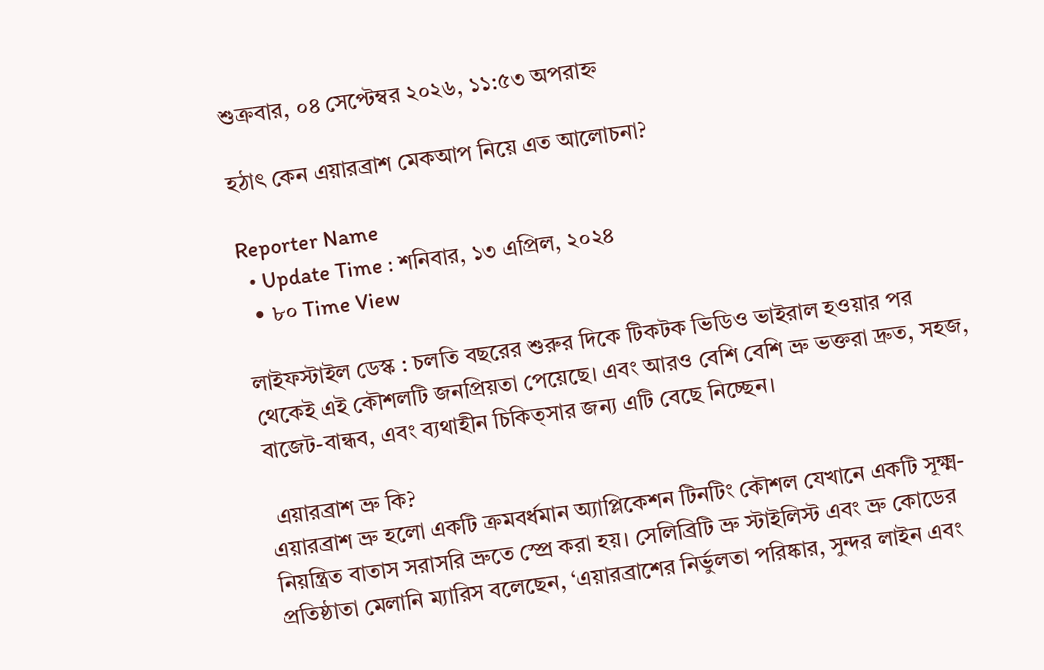শুক্রবার, ০৪ সেপ্টেম্বর ২০২৬, ১১:৫৩ অপরাহ্ন

হঠাৎ কেন এয়ারব্রাশ মেকআপ নিয়ে এত আলোচনা?

Reporter Name
  • Update Time : শনিবার, ১৩ এপ্রিল, ২০২৪
  • ৮০ Time View

লাইফস্টাইল ডেস্ক : চলতি বছরের শুরুর দিকে টিকটক ভিডিও ভাইরাল হওয়ার পর থেকেই এই কৌশলটি জনপ্রিয়তা পেয়েছে। এবং আরও বেশি বেশি ভ্রু ভক্তরা দ্রুত, সহজ, বাজেট-বান্ধব, এবং ব্যথাহীন চিকিত্সার জন্য এটি বেছে নিচ্ছেন।

 এয়ারব্রাশ ভ্রু কি?
এয়ারব্রাশ ভ্রু হলো একটি ক্রমবর্ধমান অ্যাপ্লিকেশন টিনটিং কৌশল যেখানে একটি সূক্ষ্ম-নিয়ন্ত্রিত বাতাস সরাসরি ভ্রুতে স্প্রে করা হয়। সেলিব্রিটি ভ্রু স্টাইলিস্ট এবং ভ্রু কোডের প্রতিষ্ঠাতা মেলানি ম্যারিস বলেছেন, ‘এয়ারব্রাশের নির্ভুলতা পরিষ্কার, সুন্দর লাইন এবং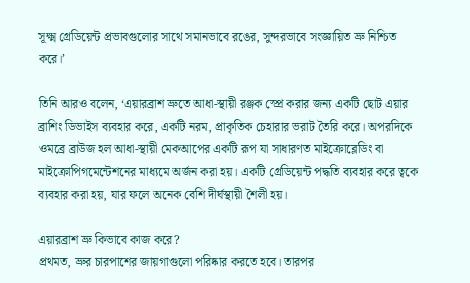সূক্ষ্ম গ্রেডিয়েন্ট প্রভাবগুলোর সাথে সমানভাবে রঙের, সুন্দরভাবে সংজ্ঞায়িত ভ্রু নিশ্চিত করে।’

তিনি আরও বলেন, ‘এয়ারব্রাশ ভ্রুতে আধা-স্থায়ী রঞ্জক স্প্রে করার জন্য একটি ছোট এয়ার ব্রাশিং ডিভাইস ব্যবহার করে, একটি নরম, প্রাকৃতিক চেহারার ভরাট তৈরি করে। অপরদিকে ওমব্রে ব্রাউজ হল আধা-স্থায়ী মেকআপের একটি রূপ যা সাধারণত মাইক্রোব্লেডিং বা মাইক্রোপিগমেন্টেশনের মাধ্যমে অর্জন করা হয়। একটি গ্রেডিয়েন্ট পদ্ধতি ব্যবহার করে ত্বকে ব্যবহার করা হয়, যার ফলে অনেক বেশি দীর্ঘস্থায়ী শৈলী হয়।

এয়ারব্রাশ ভ্রু কিভাবে কাজ করে?
প্রথমত, ভ্রুর চারপাশের জায়গাগুলো পরিষ্কার করতে হবে। তারপর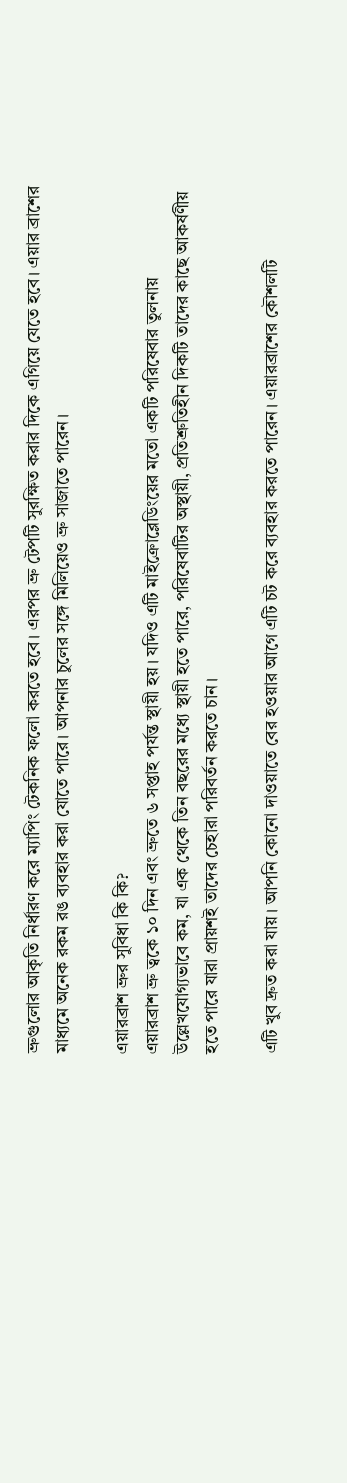ভ্রুগুলোর আকৃতি নির্ধারণ করে ম্যাপিং টেকনিক ফলো করতে হবে। এরপর ভ্রু টেপটি সুরক্ষিত করার দিকে এগিয়ে যেতে হবে। এয়ার ব্রাশের মাধ্যমে অনেক রকম রঙ ব্যবহার করা যোতে পারে। আপনার চুলের সঙ্গে মিলিয়েও ভ্রু সাজাতে পারেন।

এয়ারব্রাশ ভ্রুর সুবিধা কি কি?
এয়ারব্রাশ ভ্রু ত্বকে ১০ দিন এবং ভ্রুতে ৬ সপ্তাহ পর্যন্ত স্থায়ী হয়। যদিও এটি মাইক্রোব্লেডিংয়ের মতো একটি পরিষেবার তুলনায় উল্লেখযোগ্যভাবে কম, যা এক থেকে তিন বছরের মধ্যে স্থায়ী হতে পারে, পরিষেবাটির অস্থায়ী, প্রতিশ্রুতিহীন দিকটি তাদের কাছে আকর্ষণীয় হতে পারে যারা প্রায়শই তাদের চেহারা পরিবর্তন করতে চান।

এটি খুব দ্রুত করা যায়। আপনি কোনো দাওয়াতে বের হওয়ার আগে এটি চট করে ব্যবহার করতে পারেন। এয়ারব্রাশের কৌশলটি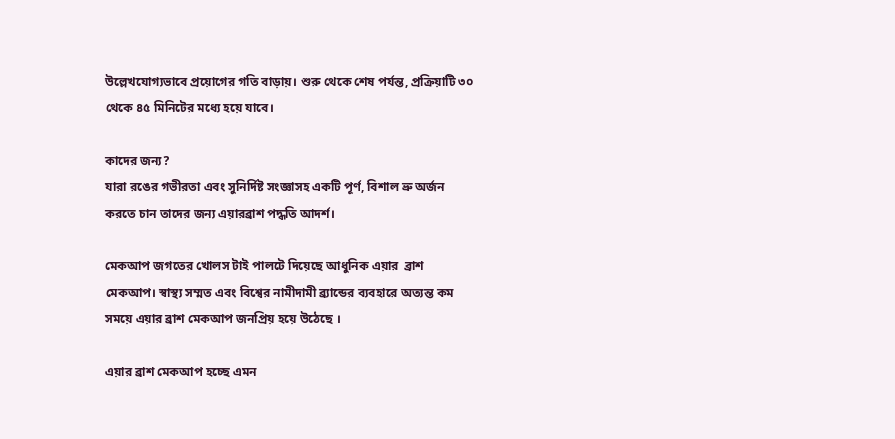উল্লেখযোগ্যভাবে প্রয়োগের গতি বাড়ায়। শুরু থেকে শেষ পর্যন্ত, প্রক্রিয়াটি ৩০ থেকে ৪৫ মিনিটের মধ্যে হয়ে যাবে।

কাদের জন্য?
যারা রঙের গভীরতা এবং সুনির্দিষ্ট সংজ্ঞাসহ একটি পূর্ণ, বিশাল ভ্রু অর্জন করতে চান তাদের জন্য এয়ারব্রাশ পদ্ধতি আদর্শ।

মেকআপ জগতের খোলস টাই পালটে দিয়েছে আধুনিক এয়ার  ব্রাশ মেকআপ। স্বাস্থ্য সম্মত এবং বিশ্বের নামীদামী ব্র্যান্ডের ব্যবহারে অত্যন্ত কম সময়ে এয়ার ব্রাশ মেকআপ জনপ্রিয় হয়ে উঠেছে ।

এয়ার ব্রাশ মেকআপ হচ্ছে এমন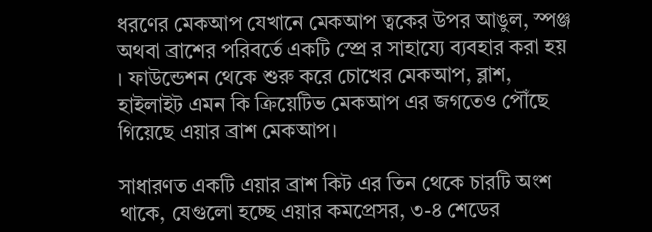ধরণের মেকআপ যেখানে মেকআপ ত্বকের উপর আঙুল, স্পঞ্জ অথবা ব্রাশের পরিবর্তে একটি স্প্রে র সাহায্যে ব্যবহার করা হয় । ফাউন্ডেশন থেকে শুরু করে চোখের মেকআপ, ব্লাশ, হাইলাইট এমন কি ক্রিয়েটিভ মেকআপ এর জগতেও পৌঁছে গিয়েছে এয়ার ব্রাশ মেকআপ।

সাধারণত একটি এয়ার ব্রাশ কিট এর তিন থেকে চারটি অংশ থাকে, যেগুলো হচ্ছে এয়ার কমপ্রেসর, ৩-৪ শেডের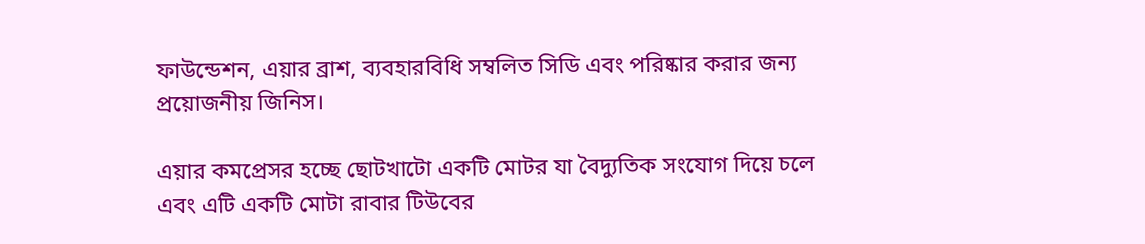ফাউন্ডেশন, এয়ার ব্রাশ, ব্যবহারবিধি সম্বলিত সিডি এবং পরিষ্কার করার জন্য প্রয়োজনীয় জিনিস।

এয়ার কমপ্রেসর হচ্ছে ছোটখাটো একটি মোটর যা বৈদ্যুতিক সংযোগ দিয়ে চলে এবং এটি একটি মোটা রাবার টিউবের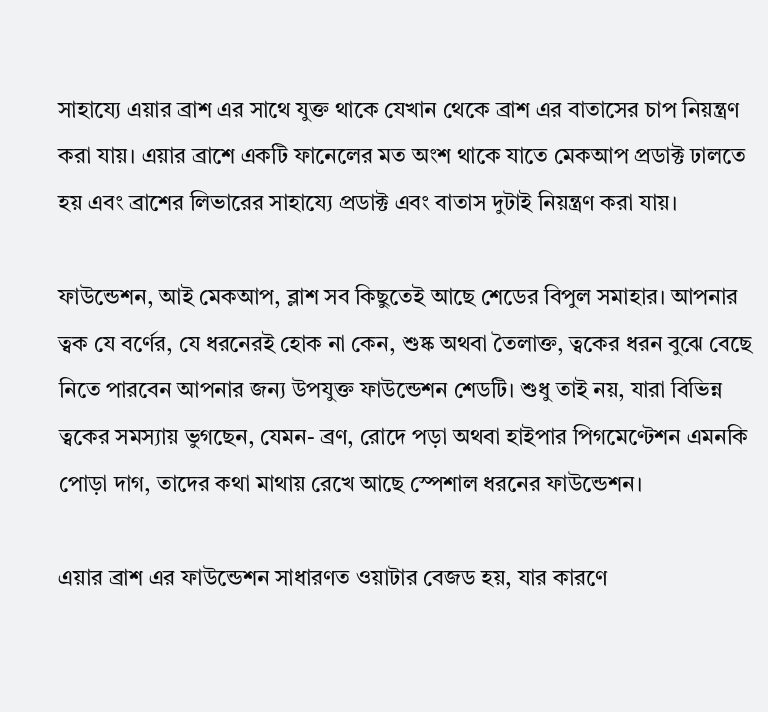সাহায্যে এয়ার ব্রাশ এর সাথে যুক্ত থাকে যেখান থেকে ব্রাশ এর বাতাসের চাপ নিয়ন্ত্রণ করা যায়। এয়ার ব্রাশে একটি ফানেলের মত অংশ থাকে যাতে মেকআপ প্রডাক্ট ঢালতে হয় এবং ব্রাশের লিভারের সাহায্যে প্রডাক্ট এবং বাতাস দুটাই নিয়ন্ত্রণ করা যায়।

ফাউন্ডেশন, আই মেকআপ, ব্লাশ সব কিছুতেই আছে শেডের বিপুল সমাহার। আপনার ত্বক যে বর্ণের, যে ধরনেরই হোক না কেন, শুষ্ক অথবা তৈলাক্ত, ত্বকের ধরন বুঝে বেছে নিতে পারবেন আপনার জন্য উপযুক্ত ফাউন্ডেশন শেডটি। শুধু তাই নয়, যারা বিভিন্ন ত্বকের সমস্যায় ভুগছেন, যেমন- ব্রণ, রোদে পড়া অথবা হাইপার পিগমেণ্টেশন এমনকি পোড়া দাগ, তাদের কথা মাথায় রেখে আছে স্পেশাল ধরনের ফাউন্ডেশন।

এয়ার ব্রাশ এর ফাউন্ডেশন সাধারণত ওয়াটার বেজড হয়, যার কারণে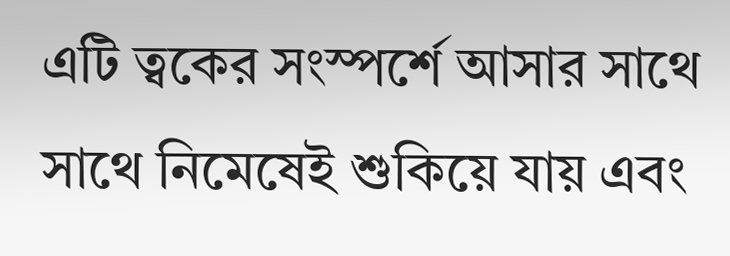এটি ত্বকের সংস্পর্শে আসার সাথে সাথে নিমেষেই শুকিয়ে যায় এবং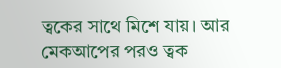ত্বকের সাথে মিশে যায়। আর মেকআপের পরও ত্বক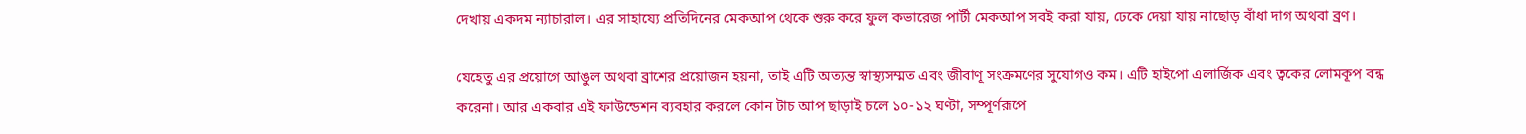দেখায় একদম ন্যাচারাল। এর সাহায্যে প্রতিদিনের মেকআপ থেকে শুরু করে ফুল কভারেজ পার্টী মেকআপ সবই করা যায়, ঢেকে দেয়া যায় নাছোড় বাঁধা দাগ অথবা ব্রণ।

যেহেতু এর প্রয়োগে আঙুল অথবা ব্রাশের প্রয়োজন হয়না, তাই এটি অত্যন্ত স্বাস্থ্যসম্মত এবং জীবাণূ সংক্রমণের সুযোগও কম। এটি হাইপো এলার্জিক এবং ত্বকের লোমকূপ বন্ধ করেনা। আর একবার এই ফাউন্ডেশন ব্যবহার করলে কোন টাচ আপ ছাড়াই চলে ১০-১২ ঘণ্টা, সম্পূর্ণরূপে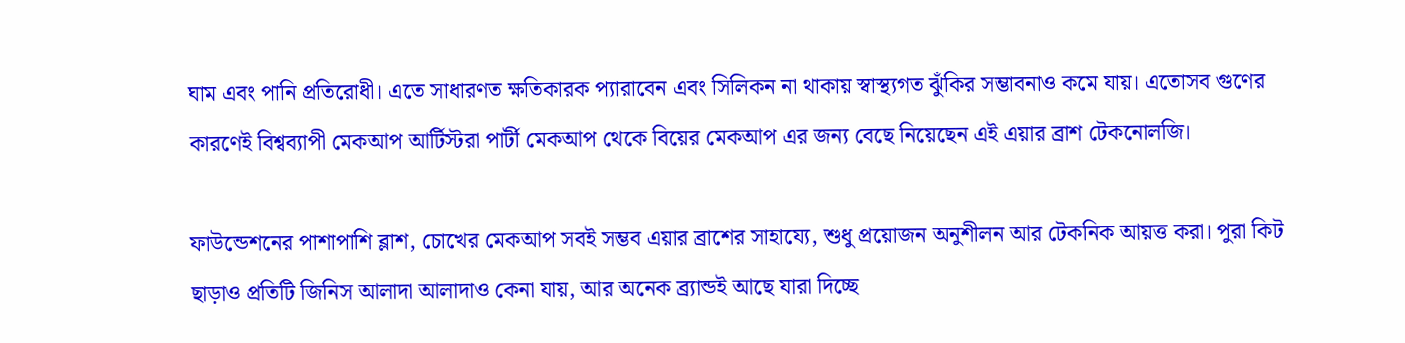ঘাম এবং পানি প্রতিরোধী। এতে সাধারণত ক্ষতিকারক প্যারাবেন এবং সিলিকন না থাকায় স্বাস্থ্যগত ঝুঁকির সম্ভাবনাও কমে যায়। এতোসব গুণের কারণেই বিশ্বব্যাপী মেকআপ আর্টিস্টরা পার্টী মেকআপ থেকে বিয়ের মেকআপ এর জন্য বেছে নিয়েছেন এই এয়ার ব্রাশ টেকনোলজি।

ফাউন্ডেশনের পাশাপাশি ব্লাশ, চোখের মেকআপ সবই সম্ভব এয়ার ব্রাশের সাহায্যে, শুধু প্রয়োজন অনুশীলন আর টেকনিক আয়ত্ত করা। পুরা কিট ছাড়াও প্রতিটি জিনিস আলাদা আলাদাও কেনা যায়, আর অনেক ব্র্যান্ডই আছে যারা দিচ্ছে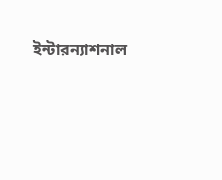ইন্টারন্যাশনাল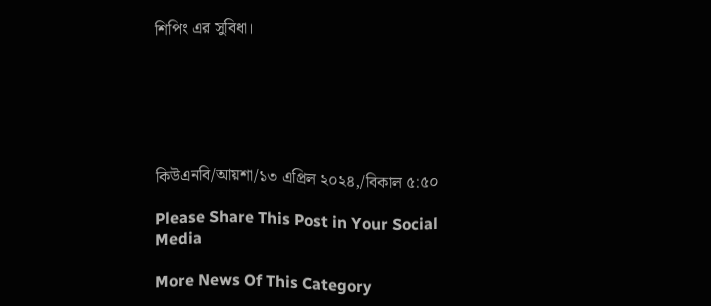শিপিং এর সুবিধা।






কিউএনবি/আয়শা/১৩ এপ্রিল ২০২৪,/বিকাল ৫:৫০

Please Share This Post in Your Social Media

More News Of This Category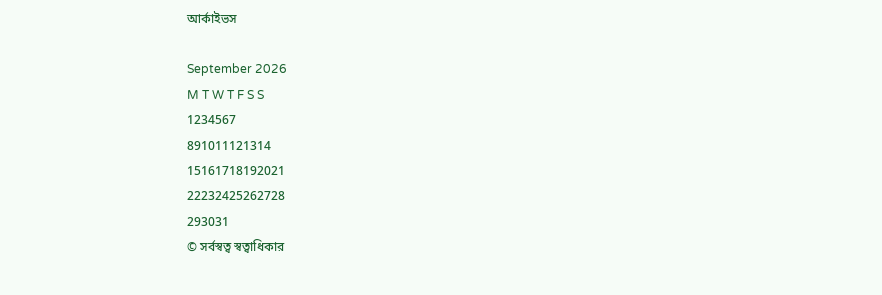আর্কাইভস

September 2026
M T W T F S S
1234567
891011121314
15161718192021
22232425262728
293031
© সর্বস্বত্ব স্বত্বাধিকার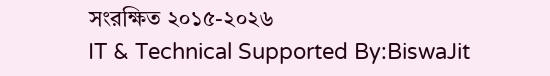সংরক্ষিত ২০১৫-২০২৬
IT & Technical Supported By:BiswaJit